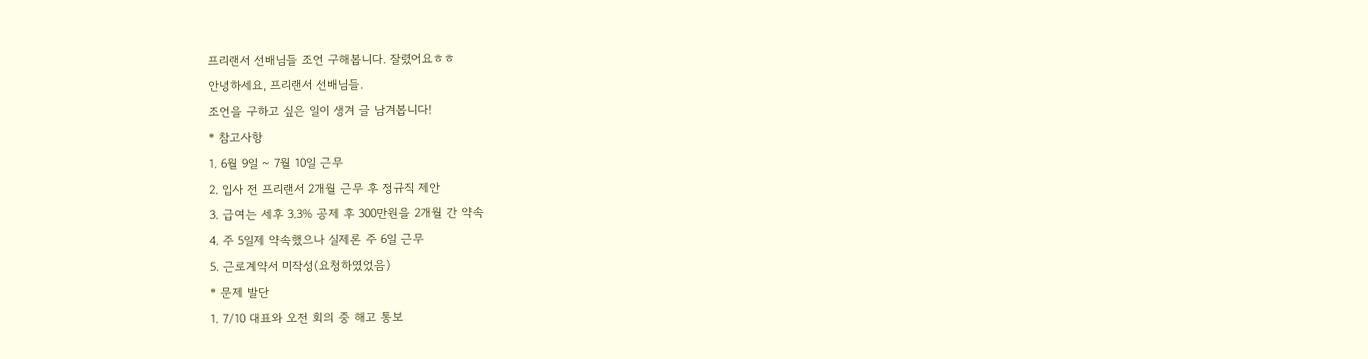프리랜서 선배님들 조언 구해봅니다. 잘렸어요ㅎㅎ
안녕하세요, 프리랜서 선배님들.
조언을 구하고 싶은 일이 생겨 글 남겨봅니다!
* 참고사항
1. 6월 9일 ~ 7월 10일 근무
2. 입사 전 프리랜서 2개월 근무 후 정규직 제안
3. 급여는 세후 3.3% 공제 후 300만원을 2개월 간 약속
4. 주 5일제 약속했으나 실제론 주 6일 근무
5. 근로계약서 미작성(요청하였었음)
* 문제 발단
1. 7/10 대표와 오전 회의 중 해고 통보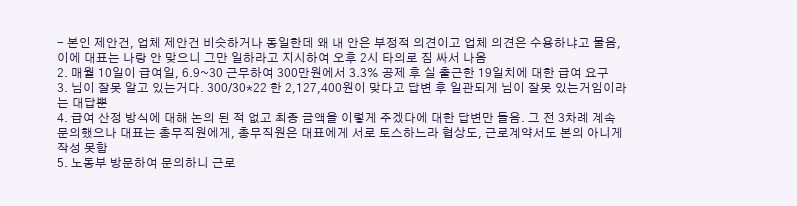- 본인 제안건, 업체 제안건 비슷하거나 동일한데 왜 내 안은 부정적 의견이고 업체 의견은 수용하냐고 물음, 이에 대표는 나랑 안 맞으니 그만 일하라고 지시하여 오후 2시 타의로 짐 싸서 나옴
2. 매월 10일이 급여일, 6.9~30 근무하여 300만원에서 3.3% 공제 후 실 출근한 19일치에 대한 급여 요구
3. 님이 잘못 알고 있는거다. 300/30*22 한 2,127,400원이 맞다고 답변 후 일관되게 님이 잘못 있는거임이라는 대답뿐
4. 급여 산정 방식에 대해 논의 된 적 없고 최종 금액을 이렇게 주겠다에 대한 답변만 들음. 그 전 3차례 계속 문의했으나 대표는 총무직원에게, 총무직원은 대표에게 서로 토스하느라 협상도, 근로계약서도 본의 아니게 작성 못함
5. 노동부 방문하여 문의하니 근로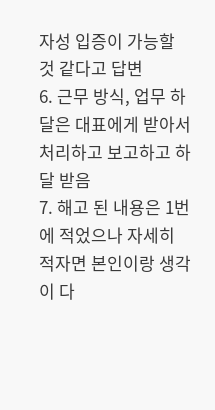자성 입증이 가능할 것 같다고 답변
6. 근무 방식, 업무 하달은 대표에게 받아서 처리하고 보고하고 하달 받음
7. 해고 된 내용은 1번에 적었으나 자세히 적자면 본인이랑 생각이 다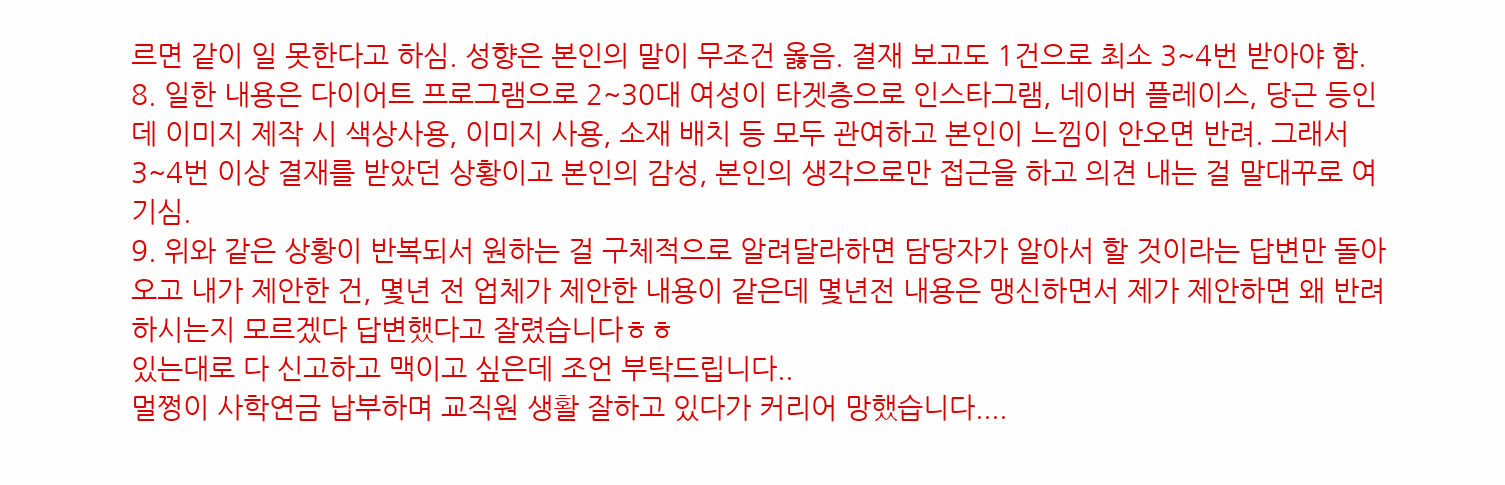르면 같이 일 못한다고 하심. 성향은 본인의 말이 무조건 옳음. 결재 보고도 1건으로 최소 3~4번 받아야 함.
8. 일한 내용은 다이어트 프로그램으로 2~30대 여성이 타겟층으로 인스타그램, 네이버 플레이스, 당근 등인데 이미지 제작 시 색상사용, 이미지 사용, 소재 배치 등 모두 관여하고 본인이 느낌이 안오면 반려. 그래서 3~4번 이상 결재를 받았던 상황이고 본인의 감성, 본인의 생각으로만 접근을 하고 의견 내는 걸 말대꾸로 여기심.
9. 위와 같은 상황이 반복되서 원하는 걸 구체적으로 알려달라하면 담당자가 알아서 할 것이라는 답변만 돌아오고 내가 제안한 건, 몇년 전 업체가 제안한 내용이 같은데 몇년전 내용은 맹신하면서 제가 제안하면 왜 반려하시는지 모르겠다 답변했다고 잘렸습니다ㅎㅎ
있는대로 다 신고하고 맥이고 싶은데 조언 부탁드립니다..
멀쩡이 사학연금 납부하며 교직원 생활 잘하고 있다가 커리어 망했습니다....